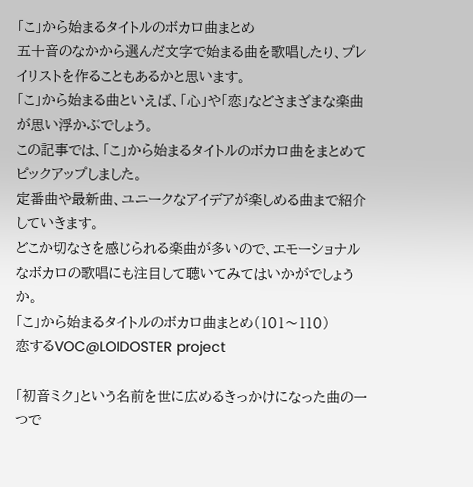「こ」から始まるタイトルのボカロ曲まとめ
五十音のなかから選んだ文字で始まる曲を歌唱したり、プレイリストを作ることもあるかと思います。
「こ」から始まる曲といえば、「心」や「恋」などさまざまな楽曲が思い浮かぶでしょう。
この記事では、「こ」から始まるタイトルのボカロ曲をまとめてピックアップしました。
定番曲や最新曲、ユニークなアイデアが楽しめる曲まで紹介していきます。
どこか切なさを感じられる楽曲が多いので、エモーショナルなボカロの歌唱にも注目して聴いてみてはいかがでしょうか。
「こ」から始まるタイトルのボカロ曲まとめ(101〜110)
恋するVOC@LOIDOSTER project

「初音ミク」という名前を世に広めるきっかけになった曲の一つで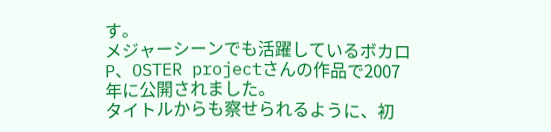す。
メジャーシーンでも活躍しているボカロP、OSTER projectさんの作品で2007年に公開されました。
タイトルからも察せられるように、初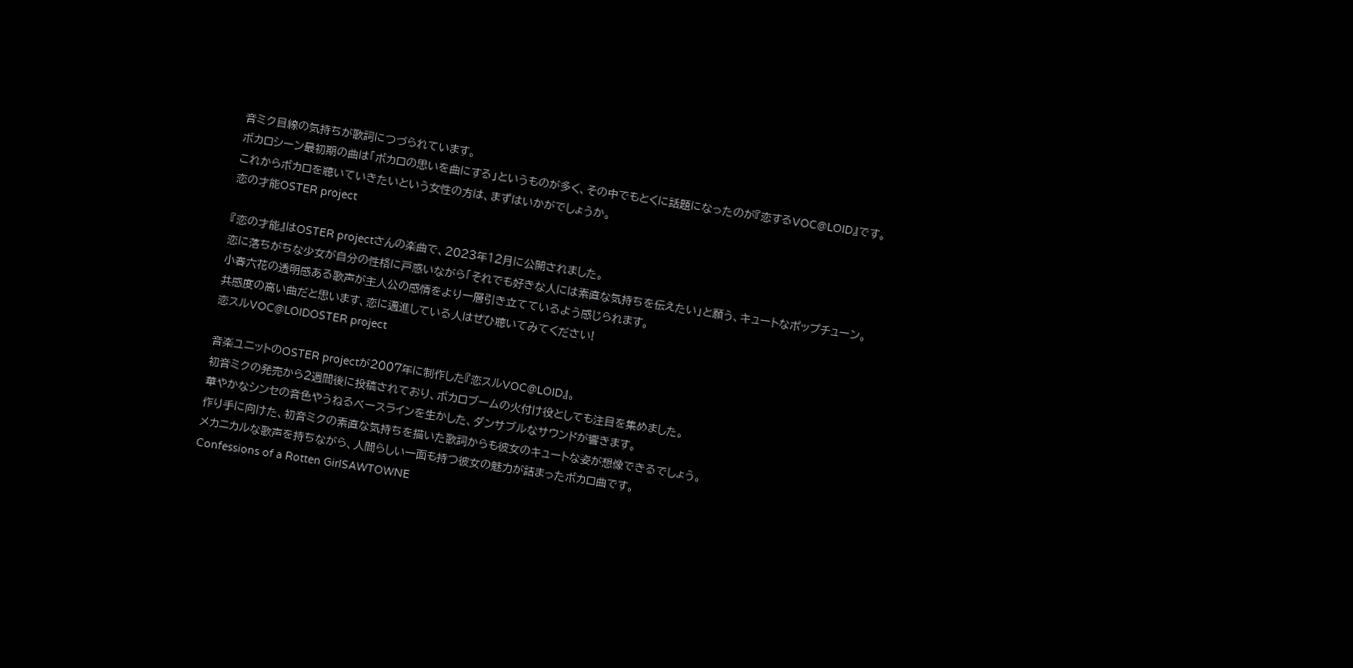音ミク目線の気持ちが歌詞につづられています。
ボカロシーン最初期の曲は「ボカロの思いを曲にする」というものが多く、その中でもとくに話題になったのが『恋するVOC@LOID』です。
これからボカロを聴いていきたいという女性の方は、まずはいかがでしょうか。
恋の才能OSTER project

『恋の才能』はOSTER projectさんの楽曲で、2023年12月に公開されました。
恋に落ちがちな少女が自分の性格に戸惑いながら「それでも好きな人には素直な気持ちを伝えたい」と願う、キュートなポップチューン。
小春六花の透明感ある歌声が主人公の感情をより一層引き立てているよう感じられます。
共感度の高い曲だと思います、恋に邁進している人はぜひ聴いてみてください!
恋スルVOC@LOIDOSTER project

音楽ユニットのOSTER projectが2007年に制作した『恋スルVOC@LOID』。
初音ミクの発売から2週間後に投稿されており、ボカロブームの火付け役としても注目を集めました。
華やかなシンセの音色やうねるベースラインを生かした、ダンサブルなサウンドが響きます。
作り手に向けた、初音ミクの素直な気持ちを描いた歌詞からも彼女のキュートな姿が想像できるでしょう。
メカニカルな歌声を持ちながら、人間らしい一面も持つ彼女の魅力が詰まったボカロ曲です。
Confessions of a Rotten GirlSAWTOWNE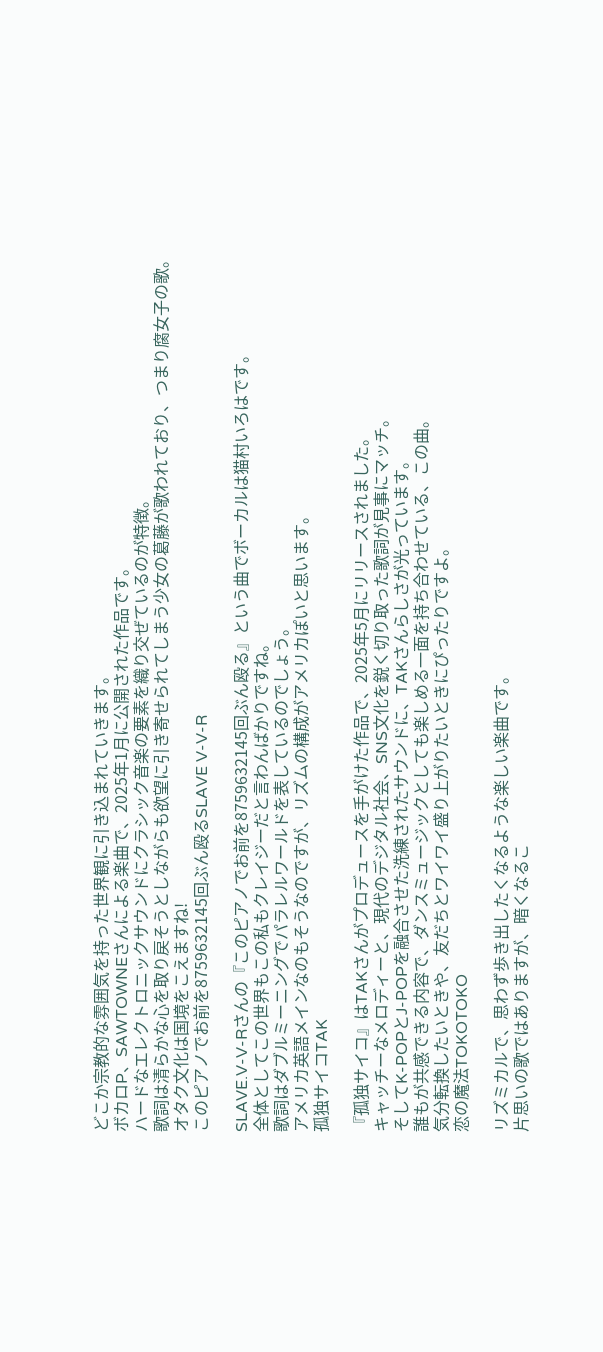どこか宗教的な雰囲気を持った世界観に引き込まれていきます。
ボカロP、SAWTOWNEさんによる楽曲で、2025年1月に公開された作品です。
ハードなエレクトロニックサウンドにクラシック音楽の要素を織り交ぜているのが特徴。
歌詞は清らかな心を取り戻そうとしながらも欲望に引き寄せられてしまう少女の葛藤が歌われており、つまり腐女子の歌。
オタク文化は国境をこえますね!
このピアノでお前を8759632145回ぶん殴るSLAVE V-V-R

SLAVE.V-V-Rさんの『このピアノでお前を8759632145回ぶん殴る』という曲でボーカルは猫村いろはです。
全体としてこの世界もこの私もクレイジーだと言わんばかりですね。
歌詞はダブルミーニングでパラレルワールドを表しているのでしょう。
アメリカ英語メインなのもそうなのですが、リズムの構成がアメリカぽいと思います。
孤独サイコTAK

『孤独サイコ』はTAKさんがプロデュースを手がけた作品で、2025年5月にリリースされました。
キャッチーなメロディーと、現代のデジタル社会、SNS文化を鋭く切り取った歌詞が見事にマッチ。
そしてK-POPとJ-POPを融合させた洗練されたサウンドに、TAKさんらしさが光っています。
誰もが共感できる内容で、ダンスミュージックとしても楽しめる一面を持ち合わせている、この曲。
気分転換したいときや、友だちとワイワイ盛り上がりたいときにぴったりですよ。
恋の魔法TOKOTOKO

リズミカルで、思わず歩き出したくなるような楽しい楽曲です。
片思いの歌ではありますが、暗くなるこ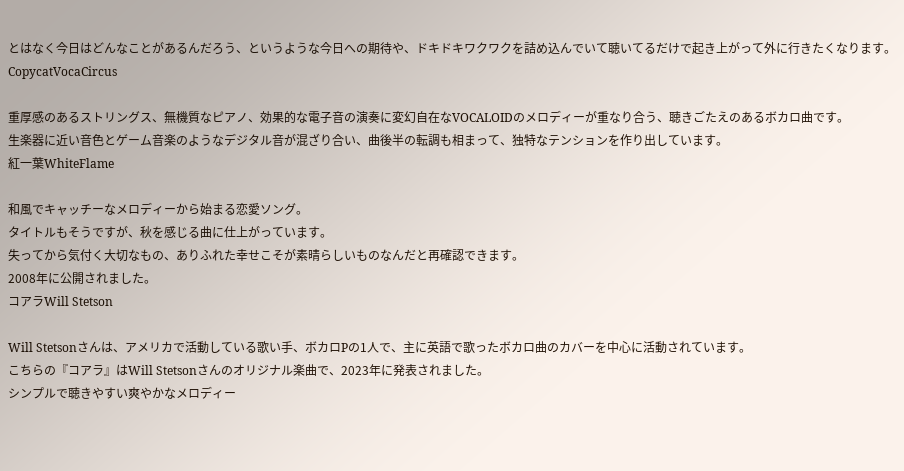とはなく今日はどんなことがあるんだろう、というような今日への期待や、ドキドキワクワクを詰め込んでいて聴いてるだけで起き上がって外に行きたくなります。
CopycatVocaCircus

重厚感のあるストリングス、無機質なピアノ、効果的な電子音の演奏に変幻自在なVOCALOIDのメロディーが重なり合う、聴きごたえのあるボカロ曲です。
生楽器に近い音色とゲーム音楽のようなデジタル音が混ざり合い、曲後半の転調も相まって、独特なテンションを作り出しています。
紅一葉WhiteFlame

和風でキャッチーなメロディーから始まる恋愛ソング。
タイトルもそうですが、秋を感じる曲に仕上がっています。
失ってから気付く大切なもの、ありふれた幸せこそが素晴らしいものなんだと再確認できます。
2008年に公開されました。
コアラWill Stetson

Will Stetsonさんは、アメリカで活動している歌い手、ボカロPの1人で、主に英語で歌ったボカロ曲のカバーを中心に活動されています。
こちらの『コアラ』はWill Stetsonさんのオリジナル楽曲で、2023年に発表されました。
シンプルで聴きやすい爽やかなメロディー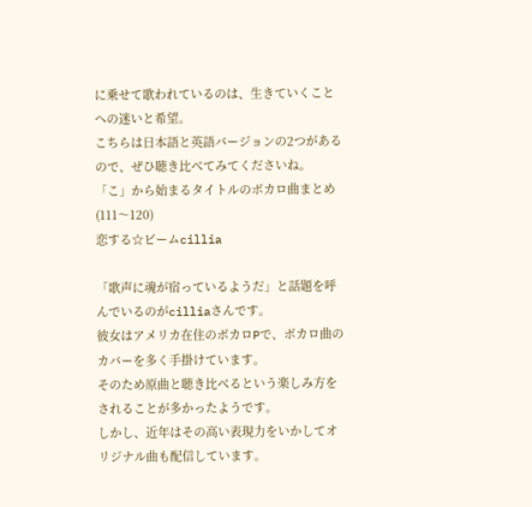に乗せて歌われているのは、生きていくことへの迷いと希望。
こちらは日本語と英語バージョンの2つがあるので、ぜひ聴き比べてみてくださいね。
「こ」から始まるタイトルのボカロ曲まとめ(111〜120)
恋する☆ビームcillia

「歌声に魂が宿っているようだ」と話題を呼んでいるのがcilliaさんです。
彼女はアメリカ在住のボカロPで、ボカロ曲のカバーを多く手掛けています。
そのため原曲と聴き比べるという楽しみ方をされることが多かったようです。
しかし、近年はその高い表現力をいかしてオリジナル曲も配信しています。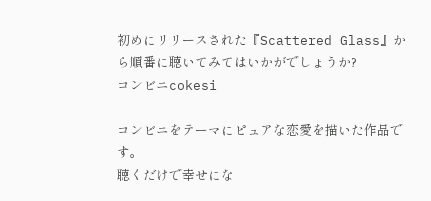初めにリリースされた『Scattered Glass』から順番に聴いてみてはいかがでしょうか?
コンビニcokesi

コンビニをテーマにピュアな恋愛を描いた作品です。
聴くだけで幸せにな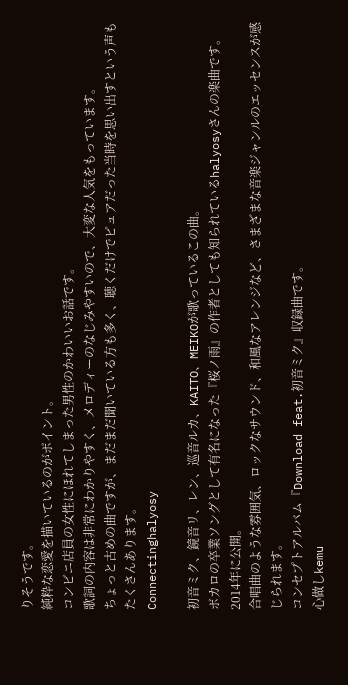りそうです。
純粋な恋愛を描いているのがポイント。
コンビニ店員の女性にほれてしまった男性のかわいいお話です。
歌詞の内容は非常にわかりやすく、メロディーのなじみやすいので、大変な人気をもっています。
ちょっと古めの曲ですが、まだまだ聞いている方も多く、聴くだけでピュアだった当時を思い出すという声もたくさんあります。
Connectinghalyosy

初音ミク、鏡音リ、レン、巡音ルカ、KAITO、MEIKOが歌っているこの曲。
ボカロの卒業ソングとして有名になった『桜ノ雨』の作者としても知られているhalyosyさんの楽曲です。
2014年に公開。
合唱曲のような雰囲気、ロックなサウンド、和風なアレンジなど、さまざまな音楽ジャンルのエッセンスが感じられます。
コンセプトアルバム『Download feat.初音ミク』収録曲です。
心做しkemu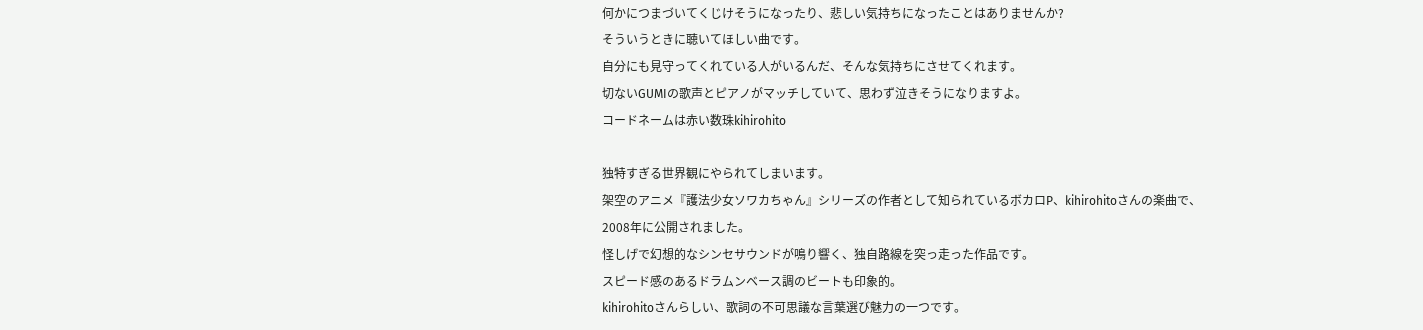何かにつまづいてくじけそうになったり、悲しい気持ちになったことはありませんか?
そういうときに聴いてほしい曲です。
自分にも見守ってくれている人がいるんだ、そんな気持ちにさせてくれます。
切ないGUMIの歌声とピアノがマッチしていて、思わず泣きそうになりますよ。
コードネームは赤い数珠kihirohito

独特すぎる世界観にやられてしまいます。
架空のアニメ『護法少女ソワカちゃん』シリーズの作者として知られているボカロP、kihirohitoさんの楽曲で、2008年に公開されました。
怪しげで幻想的なシンセサウンドが鳴り響く、独自路線を突っ走った作品です。
スピード感のあるドラムンベース調のビートも印象的。
kihirohitoさんらしい、歌詞の不可思議な言葉選び魅力の一つです。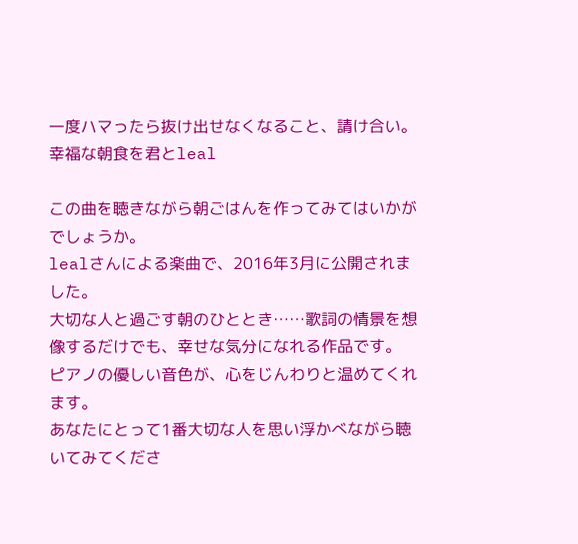一度ハマったら抜け出せなくなること、請け合い。
幸福な朝食を君とleal

この曲を聴きながら朝ごはんを作ってみてはいかがでしょうか。
lealさんによる楽曲で、2016年3月に公開されました。
大切な人と過ごす朝のひととき……歌詞の情景を想像するだけでも、幸せな気分になれる作品です。
ピアノの優しい音色が、心をじんわりと温めてくれます。
あなたにとって1番大切な人を思い浮かべながら聴いてみてくださ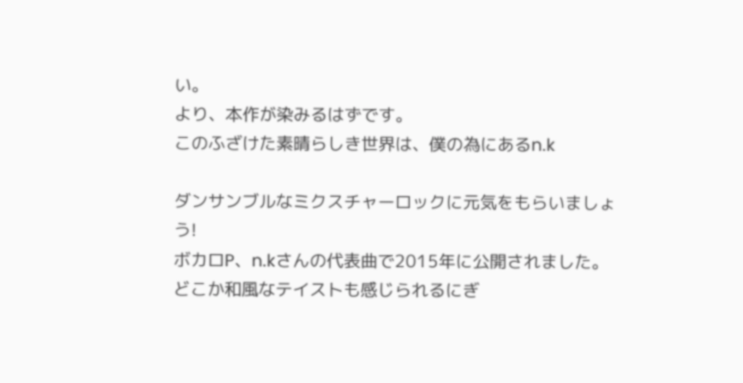い。
より、本作が染みるはずです。
このふざけた素晴らしき世界は、僕の為にあるn.k

ダンサンブルなミクスチャーロックに元気をもらいましょう!
ボカロP、n.kさんの代表曲で2015年に公開されました。
どこか和風なテイストも感じられるにぎ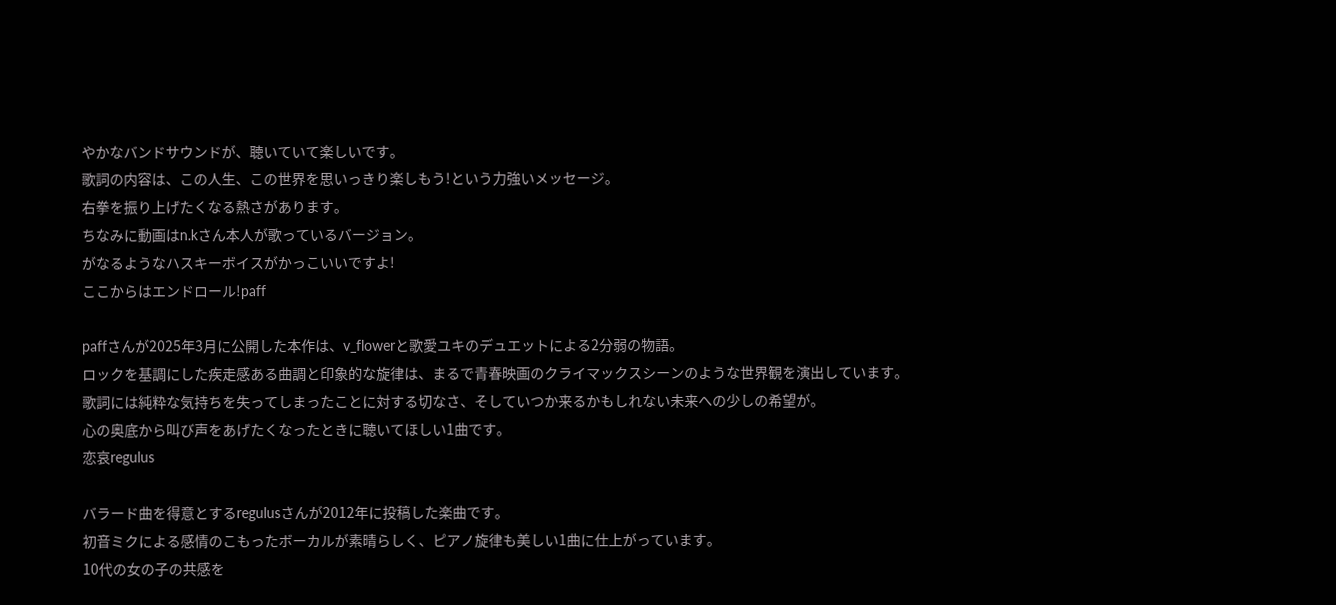やかなバンドサウンドが、聴いていて楽しいです。
歌詞の内容は、この人生、この世界を思いっきり楽しもう!という力強いメッセージ。
右拳を振り上げたくなる熱さがあります。
ちなみに動画はn.kさん本人が歌っているバージョン。
がなるようなハスキーボイスがかっこいいですよ!
ここからはエンドロール!paff

paffさんが2025年3月に公開した本作は、v_flowerと歌愛ユキのデュエットによる2分弱の物語。
ロックを基調にした疾走感ある曲調と印象的な旋律は、まるで青春映画のクライマックスシーンのような世界観を演出しています。
歌詞には純粋な気持ちを失ってしまったことに対する切なさ、そしていつか来るかもしれない未来への少しの希望が。
心の奥底から叫び声をあげたくなったときに聴いてほしい1曲です。
恋哀regulus

バラード曲を得意とするregulusさんが2012年に投稿した楽曲です。
初音ミクによる感情のこもったボーカルが素晴らしく、ピアノ旋律も美しい1曲に仕上がっています。
10代の女の子の共感を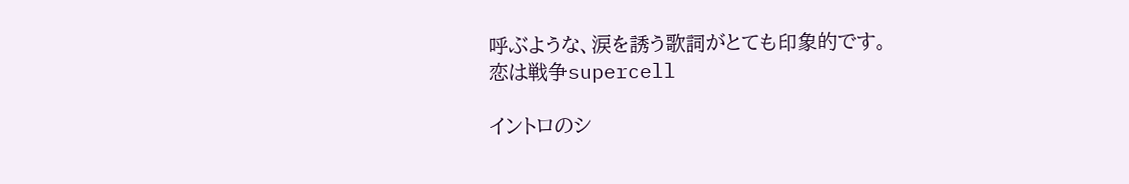呼ぶような、涙を誘う歌詞がとても印象的です。
恋は戦争supercell

イントロのシ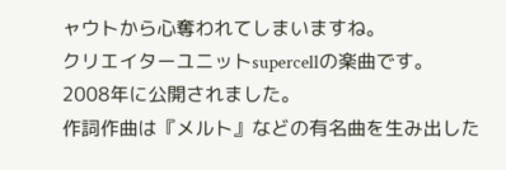ャウトから心奪われてしまいますね。
クリエイターユニットsupercellの楽曲です。
2008年に公開されました。
作詞作曲は『メルト』などの有名曲を生み出した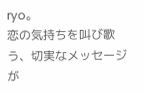ryo。
恋の気持ちを叫び歌う、切実なメッセージが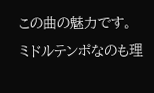この曲の魅力です。
ミドルテンポなのも理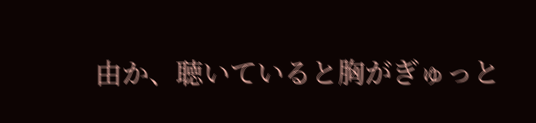由か、聴いていると胸がぎゅっと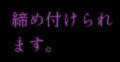締め付けられます。